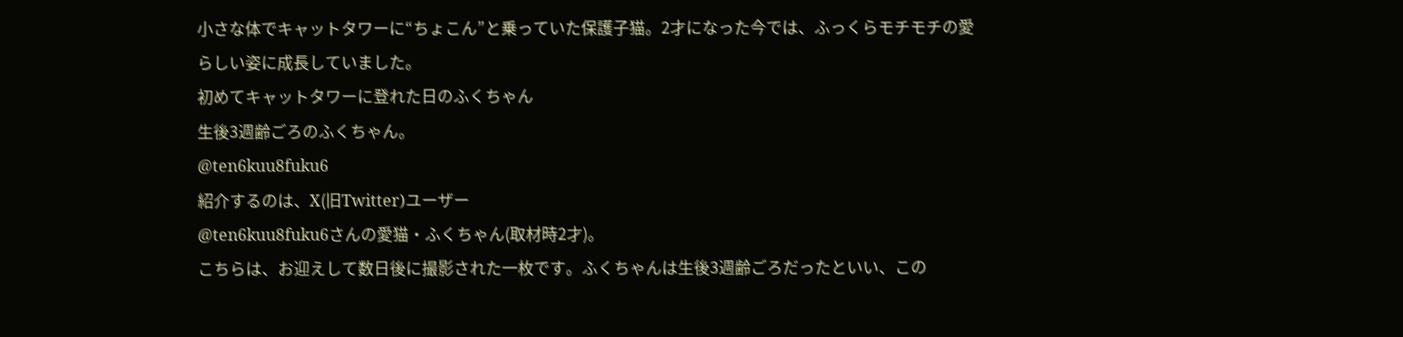小さな体でキャットタワーに“ちょこん”と乗っていた保護子猫。2才になった今では、ふっくらモチモチの愛らしい姿に成長していました。
初めてキャットタワーに登れた日のふくちゃん
生後3週齢ごろのふくちゃん。
@ten6kuu8fuku6
紹介するのは、X(旧Twitter)ユーザー
@ten6kuu8fuku6さんの愛猫・ふくちゃん(取材時2才)。
こちらは、お迎えして数日後に撮影された一枚です。ふくちゃんは生後3週齢ごろだったといい、この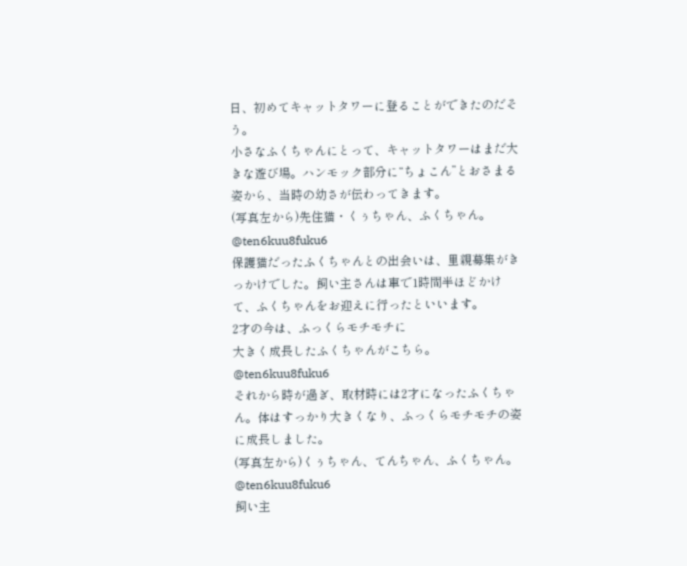日、初めてキャットタワーに登ることができたのだそう。
小さなふくちゃんにとって、キャットタワーはまだ大きな遊び場。ハンモック部分に“ちょこん”とおさまる姿から、当時の幼さが伝わってきます。
(写真左から)先住猫・くぅちゃん、ふくちゃん。
@ten6kuu8fuku6
保護猫だったふくちゃんとの出会いは、里親募集がきっかけでした。飼い主さんは車で1時間半ほどかけて、ふくちゃんをお迎えに行ったといいます。
2才の今は、ふっくらモチモチに
大きく成長したふくちゃんがこちら。
@ten6kuu8fuku6
それから時が過ぎ、取材時には2才になったふくちゃん。体はすっかり大きくなり、ふっくらモチモチの姿に成長しました。
(写真左から)くぅちゃん、てんちゃん、ふくちゃん。
@ten6kuu8fuku6
飼い主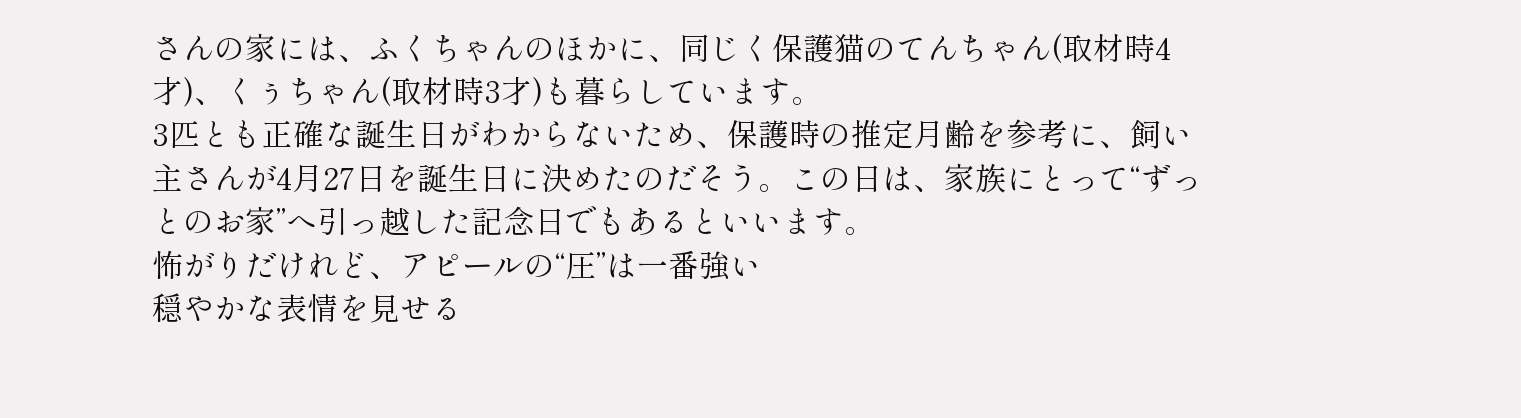さんの家には、ふくちゃんのほかに、同じく保護猫のてんちゃん(取材時4才)、くぅちゃん(取材時3才)も暮らしています。
3匹とも正確な誕生日がわからないため、保護時の推定月齢を参考に、飼い主さんが4月27日を誕生日に決めたのだそう。この日は、家族にとって“ずっとのお家”へ引っ越した記念日でもあるといいます。
怖がりだけれど、アピールの“圧”は一番強い
穏やかな表情を見せる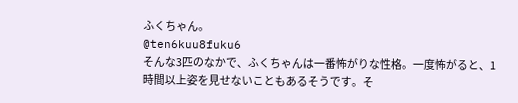ふくちゃん。
@ten6kuu8fuku6
そんな3匹のなかで、ふくちゃんは一番怖がりな性格。一度怖がると、1時間以上姿を見せないこともあるそうです。そ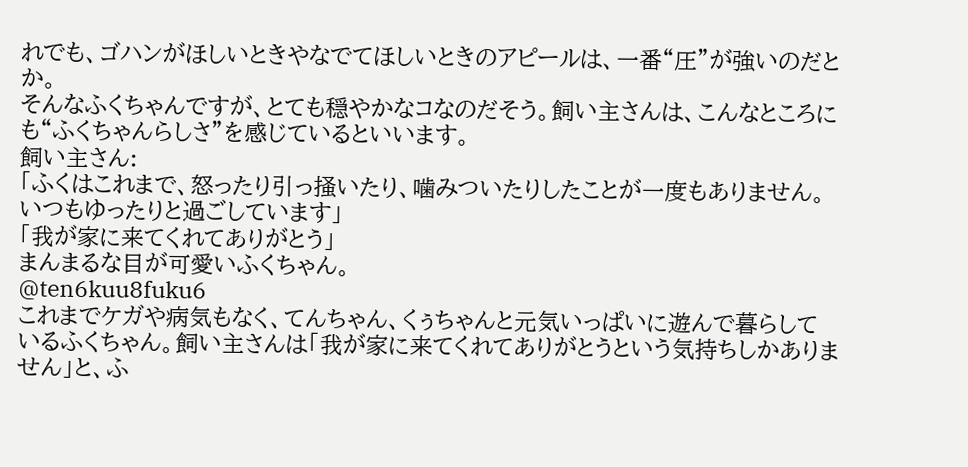れでも、ゴハンがほしいときやなでてほしいときのアピールは、一番“圧”が強いのだとか。
そんなふくちゃんですが、とても穏やかなコなのだそう。飼い主さんは、こんなところにも“ふくちゃんらしさ”を感じているといいます。
飼い主さん:
「ふくはこれまで、怒ったり引っ掻いたり、噛みついたりしたことが一度もありません。いつもゆったりと過ごしています」
「我が家に来てくれてありがとう」
まんまるな目が可愛いふくちゃん。
@ten6kuu8fuku6
これまでケガや病気もなく、てんちゃん、くぅちゃんと元気いっぱいに遊んで暮らしているふくちゃん。飼い主さんは「我が家に来てくれてありがとうという気持ちしかありません」と、ふ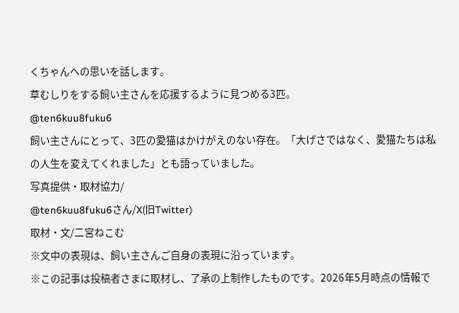くちゃんへの思いを話します。
草むしりをする飼い主さんを応援するように見つめる3匹。
@ten6kuu8fuku6
飼い主さんにとって、3匹の愛猫はかけがえのない存在。「大げさではなく、愛猫たちは私の人生を変えてくれました」とも語っていました。
写真提供・取材協力/
@ten6kuu8fuku6さん/X(旧Twitter)
取材・文/二宮ねこむ
※文中の表現は、飼い主さんご自身の表現に沿っています。
※この記事は投稿者さまに取材し、了承の上制作したものです。2026年5月時点の情報で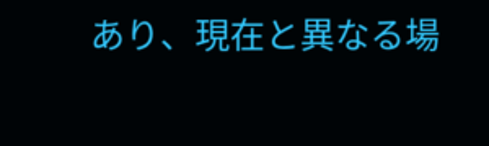あり、現在と異なる場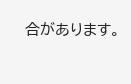合があります。